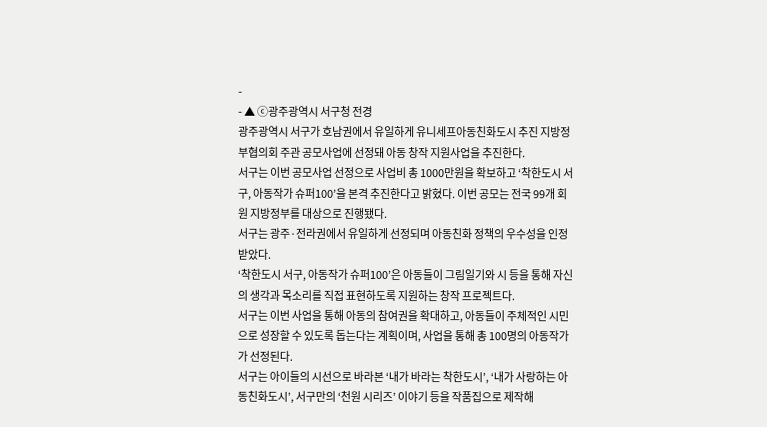-
- ▲ ⓒ광주광역시 서구청 전경
광주광역시 서구가 호남권에서 유일하게 유니세프아동친화도시 추진 지방정부협의회 주관 공모사업에 선정돼 아동 창작 지원사업을 추진한다.
서구는 이번 공모사업 선정으로 사업비 총 1000만원을 확보하고 ‘착한도시 서구, 아동작가 슈퍼100’을 본격 추진한다고 밝혔다. 이번 공모는 전국 99개 회원 지방정부를 대상으로 진행됐다.
서구는 광주·전라권에서 유일하게 선정되며 아동친화 정책의 우수성을 인정받았다.
‘착한도시 서구, 아동작가 슈퍼100’은 아동들이 그림일기와 시 등을 통해 자신의 생각과 목소리를 직접 표현하도록 지원하는 창작 프로젝트다.
서구는 이번 사업을 통해 아동의 참여권을 확대하고, 아동들이 주체적인 시민으로 성장할 수 있도록 돕는다는 계획이며, 사업을 통해 총 100명의 아동작가가 선정된다.
서구는 아이들의 시선으로 바라본 ‘내가 바라는 착한도시’, ‘내가 사랑하는 아동친화도시’, 서구만의 ‘천원 시리즈’ 이야기 등을 작품집으로 제작해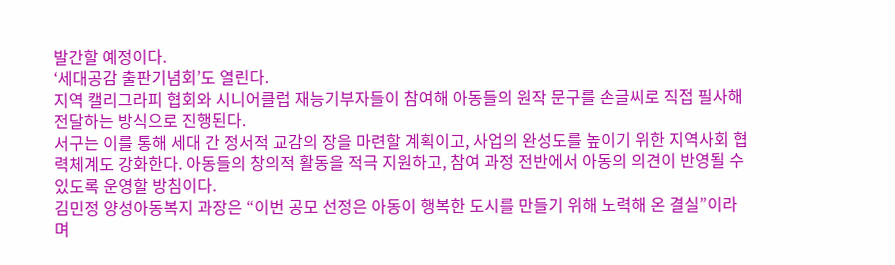발간할 예정이다.
‘세대공감 출판기념회’도 열린다.
지역 캘리그라피 협회와 시니어클럽 재능기부자들이 참여해 아동들의 원작 문구를 손글씨로 직접 필사해 전달하는 방식으로 진행된다.
서구는 이를 통해 세대 간 정서적 교감의 장을 마련할 계획이고, 사업의 완성도를 높이기 위한 지역사회 협력체계도 강화한다. 아동들의 창의적 활동을 적극 지원하고, 참여 과정 전반에서 아동의 의견이 반영될 수 있도록 운영할 방침이다.
김민정 양성아동복지 과장은 “이번 공모 선정은 아동이 행복한 도시를 만들기 위해 노력해 온 결실”이라며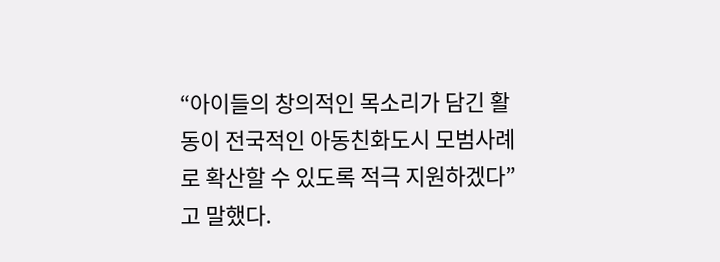“아이들의 창의적인 목소리가 담긴 활동이 전국적인 아동친화도시 모범사례로 확산할 수 있도록 적극 지원하겠다”고 말했다.